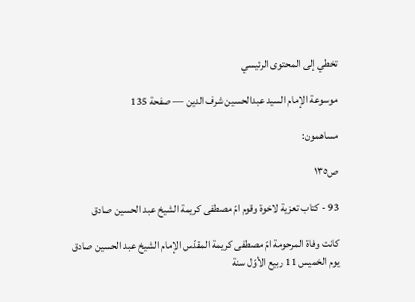تخطي إلى المحتوى الرئيسي

موسوعة الإمام السيد عبدالحسين شرف الدين — صفحة 135

مساهمون:

ص١٣٥

93 - كتاب تعزية لاخوة وقوم امّ مصطفى كريمة الشيخ عبد الحسين صادق

كانت وفاة المرحومة امّ مصطفى كريمة المقدّس الإمام الشيخ عبد الحسين صادق يوم الخميس 11 ربيع الأوّل سنة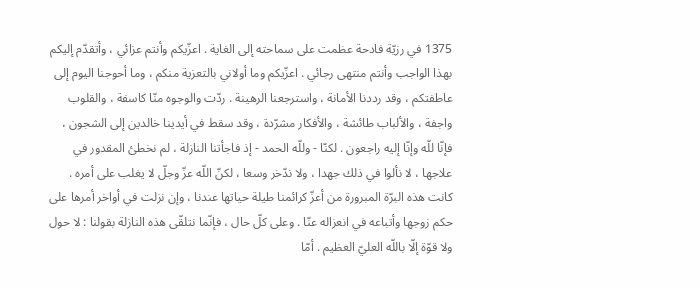1375 في رزيّة فادحة عظمت على سماحته إلى الغاية . اعزّيكم وأنتم عزائي ، وأتقدّم إليكم بهذا الواجب وأنتم منتهى رجائي . اعزّيكم وما أولاني بالتعزية منكم ، وما أحوجنا اليوم إلى عاطفتكم ، وقد رددنا الأمانة ، واسترجعنا الرهينة . ردّت والوجوه منّا كاسفة ، والقلوب واجفة ، والألباب طائشة ، والأفكار مشرّدة ، وقد سقط في أيدينا خالدين إلى الشجون ، فإنّا للّه وإنّا إليه راجعون . لكنّا - وللّه الحمد - إذ فاجأتنا النازلة ، لم نخطئ المقدور في علاجها ، لا نألوا في ذلك جهدا ، ولا ندّخر وسعا ، لكنّ اللّه عزّ وجلّ لا يغلب على أمره . كانت هذه البرّة المبرورة من أعزّ كرائمنا طيلة حياتها عندنا ، وإن نزلت في أواخر أمرها على حكم زوجها وأتباعه في انعزاله عنّا . وعلى كلّ حال ، فإنّما نتلقّى هذه النازلة بقولنا : لا حول ولا قوّة إلّا باللّه العليّ العظيم . أمّا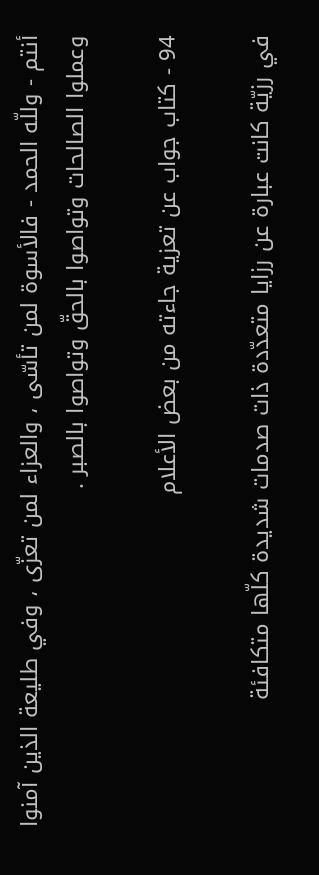أنتم - وللّه الحمد - فالأسوة لمن تأسّى ، والعزاء لمن تعزّى ، وفي طليعة الذين آمنوا وعملوا الصالحات وتواصوا بالحقّ وتواصوا بالصبر .

94 - كتاب جواب عن تعزية جاءته من بعض الأعلام

في رزيّة كانت عبارة عن رزايا متعدّدة ذات صدمات شديدة كلّها متكافئة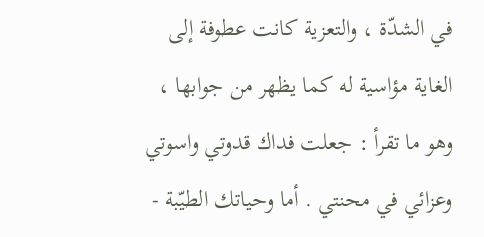في الشدّة ، والتعزية كانت عطوفة إلى الغاية مؤاسية له كما يظهر من جوابها ، وهو ما تقرأ : جعلت فداك قدوتي واسوتي وعزائي في محنتي . أما وحياتك الطيّبة -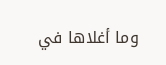وما أغلاها في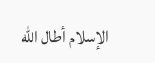الإسلام أطال اللّه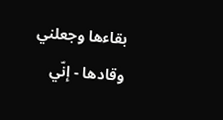بقاءها وجعلني وقادها - إنّي